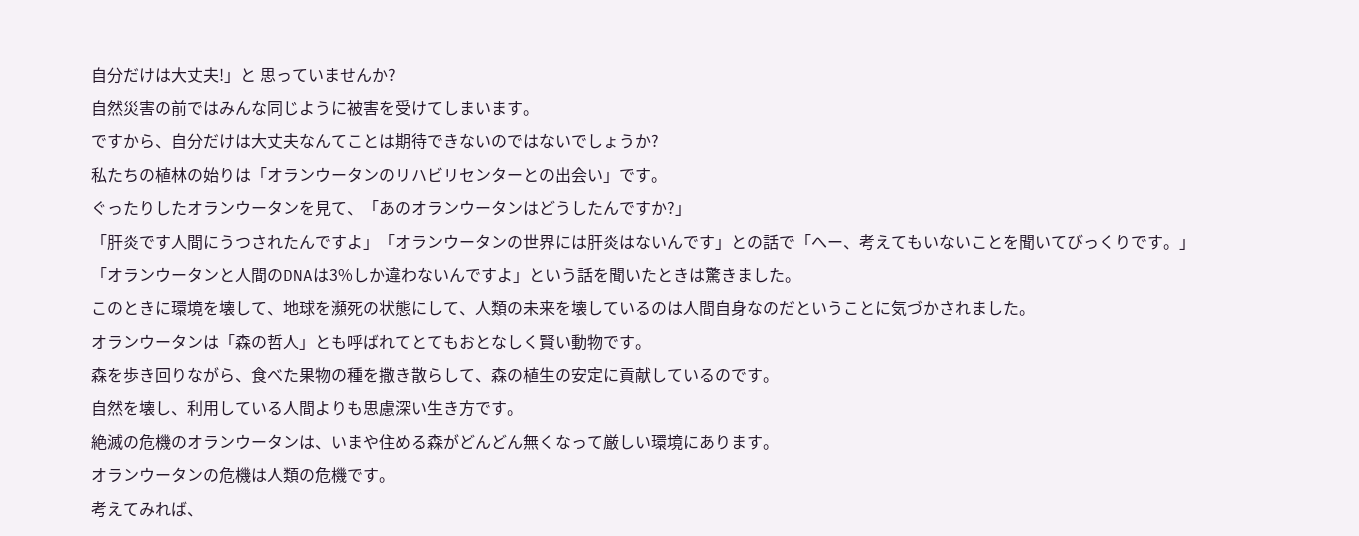自分だけは大丈夫!」と 思っていませんか?
自然災害の前ではみんな同じように被害を受けてしまいます。
ですから、自分だけは大丈夫なんてことは期待できないのではないでしょうか?
私たちの植林の始りは「オランウータンのリハビリセンターとの出会い」です。
ぐったりしたオランウータンを見て、「あのオランウータンはどうしたんですか?」
「肝炎です人間にうつされたんですよ」「オランウータンの世界には肝炎はないんです」との話で「へー、考えてもいないことを聞いてびっくりです。」
「オランウータンと人間のDNAは3%しか違わないんですよ」という話を聞いたときは驚きました。
このときに環境を壊して、地球を瀕死の状態にして、人類の未来を壊しているのは人間自身なのだということに気づかされました。
オランウータンは「森の哲人」とも呼ばれてとてもおとなしく賢い動物です。
森を歩き回りながら、食べた果物の種を撒き散らして、森の植生の安定に貢献しているのです。
自然を壊し、利用している人間よりも思慮深い生き方です。
絶滅の危機のオランウータンは、いまや住める森がどんどん無くなって厳しい環境にあります。
オランウータンの危機は人類の危機です。
考えてみれば、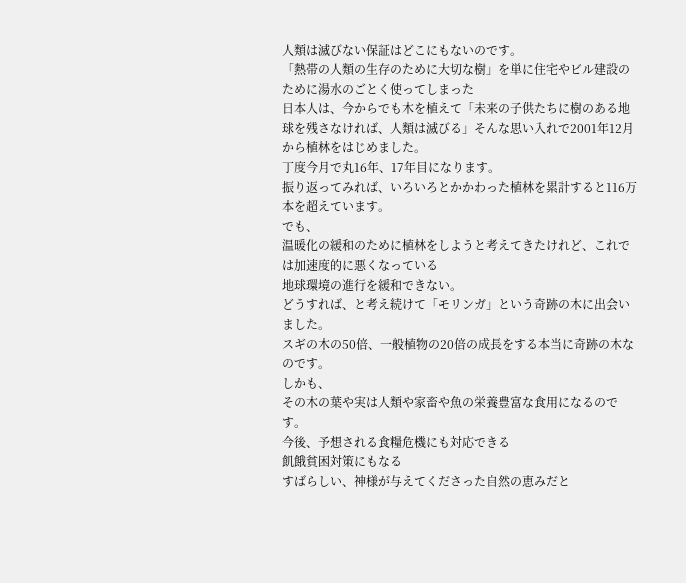人類は滅びない保証はどこにもないのです。
「熱帯の人類の生存のために大切な樹」を単に住宅やビル建設のために湯水のごとく使ってしまった
日本人は、今からでも木を植えて「未来の子供たちに樹のある地球を残さなければ、人類は滅びる」そんな思い入れで2001年12月から植林をはじめました。
丁度今月で丸16年、17年目になります。
振り返ってみれば、いろいろとかかわった植林を累計すると116万本を超えています。
でも、
温暖化の緩和のために植林をしようと考えてきたけれど、これでは加速度的に悪くなっている
地球環境の進行を緩和できない。
どうすれば、と考え続けて「モリンガ」という奇跡の木に出会いました。
スギの木の50倍、一般植物の20倍の成長をする本当に奇跡の木なのです。
しかも、
その木の葉や実は人類や家畜や魚の栄養豊富な食用になるのです。
今後、予想される食糧危機にも対応できる
飢餓貧困対策にもなる
すばらしい、神様が与えてくださった自然の恵みだと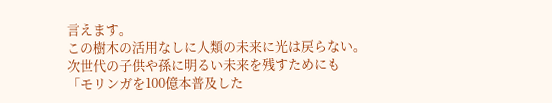言えます。
この樹木の活用なしに人類の未来に光は戻らない。
次世代の子供や孫に明るい未来を残すためにも
「モリンガを100億本普及した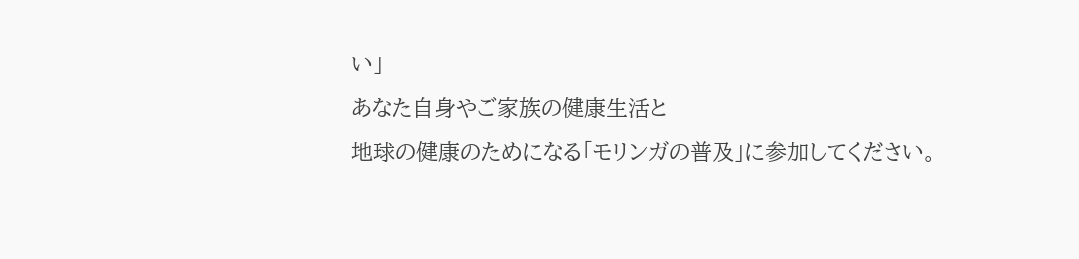い」
あなた自身やご家族の健康生活と
地球の健康のためになる「モリンガの普及」に参加してください。